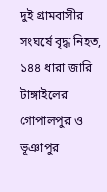দুই গ্রামবাসীর সংঘর্ষে বৃদ্ধ নিহত, ১৪৪ ধারা জারি
টাঙ্গাইলের গোপালপুর ও ভূঞাপুর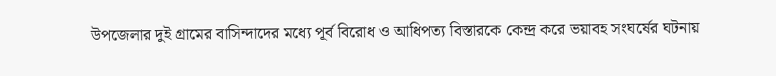উপজেলার দুই গ্রামের বাসিন্দাদের মধ্যে পূর্ব বিরোধ ও আধিপত্য বিস্তারকে কেন্দ্র করে ভয়াবহ সংঘর্ষের ঘটনায়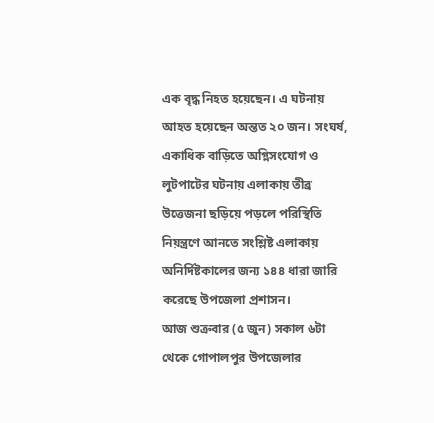এক বৃদ্ধ নিহত হয়েছেন। এ ঘটনায় আহত হয়েছেন অন্তত ২০ জন। সংঘর্ষ, একাধিক বাড়িতে অগ্নিসংযোগ ও লুটপাটের ঘটনায় এলাকায় তীব্র উত্তেজনা ছড়িয়ে পড়লে পরিস্থিতি নিয়ন্ত্রণে আনতে সংশ্লিষ্ট এলাকায় অনির্দিষ্টকালের জন্য ১৪৪ ধারা জারি করেছে উপজেলা প্রশাসন।
আজ শুক্রবার (৫ জুন) সকাল ৬টা থেকে গোপালপুর উপজেলার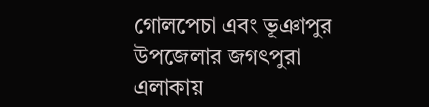গোলপেচা এবং ভূঞাপুর উপজেলার জগৎপুরা এলাকায়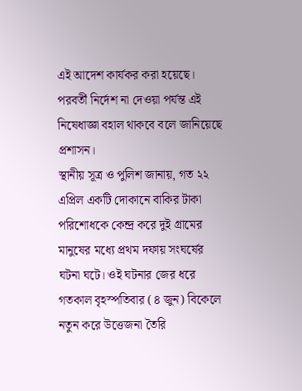এই আদেশ কার্যকর করা হয়েছে। পরবর্তী নির্দেশ না দেওয়া পর্যন্ত এই নিষেধাজ্ঞা বহাল থাকবে বলে জানিয়েছে প্রশাসন।
স্থানীয় সূত্র ও পুলিশ জানায়, গত ২২ এপ্রিল একটি দোকানে বাকির টাকা পরিশোধকে কেন্দ্র করে দুই গ্রামের মানুষের মধ্যে প্রথম দফায় সংঘর্ষের ঘটনা ঘটে। ওই ঘটনার জের ধরে গতকাল বৃহস্পতিবার (৪ জুন) বিকেলে নতুন করে উত্তেজনা তৈরি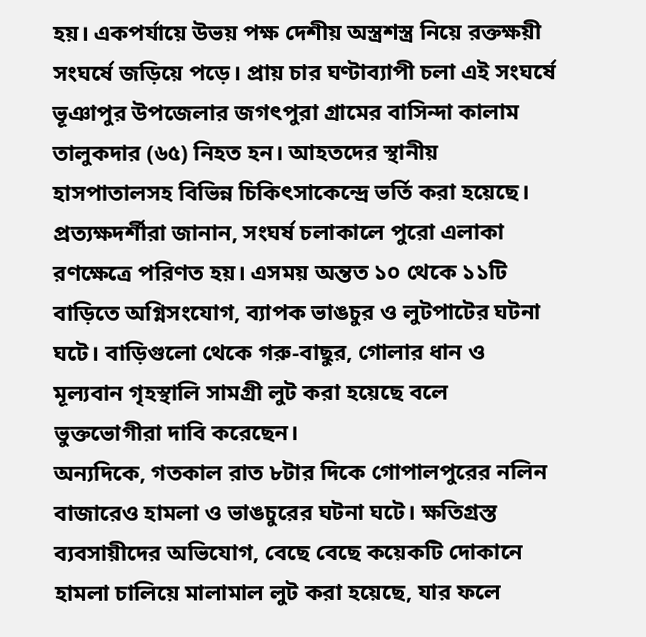হয়। একপর্যায়ে উভয় পক্ষ দেশীয় অস্ত্রশস্ত্র নিয়ে রক্তক্ষয়ী সংঘর্ষে জড়িয়ে পড়ে। প্রায় চার ঘণ্টাব্যাপী চলা এই সংঘর্ষে ভূঞাপুর উপজেলার জগৎপুরা গ্রামের বাসিন্দা কালাম তালুকদার (৬৫) নিহত হন। আহতদের স্থানীয় হাসপাতালসহ বিভিন্ন চিকিৎসাকেন্দ্রে ভর্তি করা হয়েছে।
প্রত্যক্ষদর্শীরা জানান, সংঘর্ষ চলাকালে পুরো এলাকা রণক্ষেত্রে পরিণত হয়। এসময় অন্তত ১০ থেকে ১১টি বাড়িতে অগ্নিসংযোগ, ব্যাপক ভাঙচুর ও লুটপাটের ঘটনা ঘটে। বাড়িগুলো থেকে গরু-বাছুর, গোলার ধান ও মূল্যবান গৃহস্থালি সামগ্রী লুট করা হয়েছে বলে ভুক্তভোগীরা দাবি করেছেন।
অন্যদিকে, গতকাল রাত ৮টার দিকে গোপালপুরের নলিন বাজারেও হামলা ও ভাঙচুরের ঘটনা ঘটে। ক্ষতিগ্রস্ত ব্যবসায়ীদের অভিযোগ, বেছে বেছে কয়েকটি দোকানে হামলা চালিয়ে মালামাল লুট করা হয়েছে, যার ফলে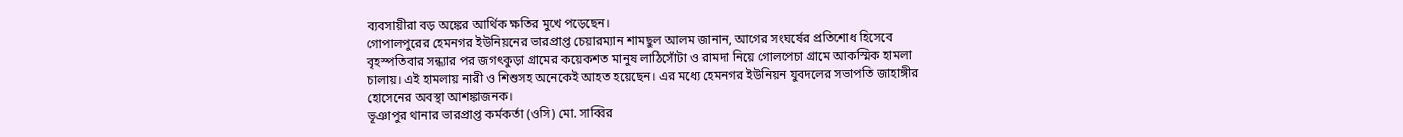ব্যবসায়ীরা বড় অঙ্কের আর্থিক ক্ষতির মুখে পড়েছেন।
গোপালপুরের হেমনগর ইউনিয়নের ভারপ্রাপ্ত চেয়ারম্যান শামছুল আলম জানান, আগের সংঘর্ষের প্রতিশোধ হিসেবে বৃহস্পতিবার সন্ধ্যার পর জগৎকুড়া গ্রামের কয়েকশত মানুষ লাঠিসোঁটা ও রামদা নিয়ে গোলপেচা গ্রামে আকস্মিক হামলা চালায়। এই হামলায় নারী ও শিশুসহ অনেকেই আহত হয়েছেন। এর মধ্যে হেমনগর ইউনিয়ন যুবদলের সভাপতি জাহাঙ্গীর হোসেনের অবস্থা আশঙ্কাজনক।
ভূঞাপুর থানার ভারপ্রাপ্ত কর্মকর্তা (ওসি) মো. সাব্বির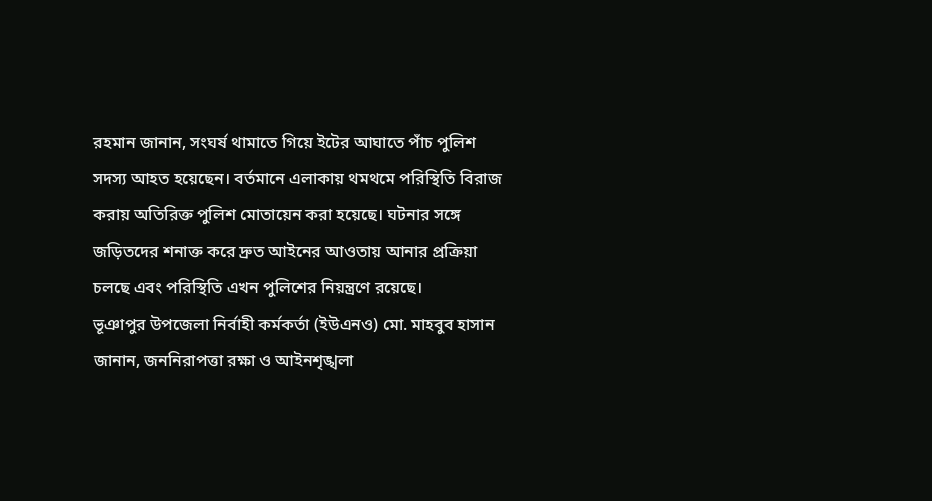রহমান জানান, সংঘর্ষ থামাতে গিয়ে ইটের আঘাতে পাঁচ পুলিশ সদস্য আহত হয়েছেন। বর্তমানে এলাকায় থমথমে পরিস্থিতি বিরাজ করায় অতিরিক্ত পুলিশ মোতায়েন করা হয়েছে। ঘটনার সঙ্গে জড়িতদের শনাক্ত করে দ্রুত আইনের আওতায় আনার প্রক্রিয়া চলছে এবং পরিস্থিতি এখন পুলিশের নিয়ন্ত্রণে রয়েছে।
ভূঞাপুর উপজেলা নির্বাহী কর্মকর্তা (ইউএনও) মো. মাহবুব হাসান জানান, জননিরাপত্তা রক্ষা ও আইনশৃঙ্খলা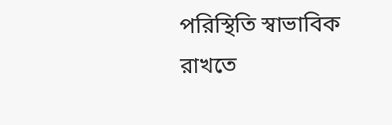পরিস্থিতি স্বাভাবিক রাখতে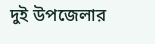দুই উপজেলার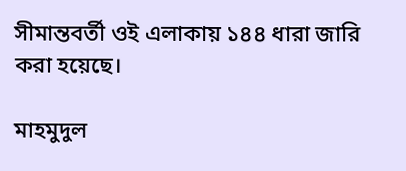সীমান্তবর্তী ওই এলাকায় ১৪৪ ধারা জারি করা হয়েছে।

মাহমুদুল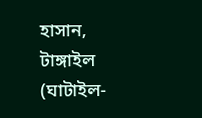হাসান, টাঙ্গাইল (ঘাটাইল-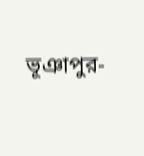ভূঞাপুর-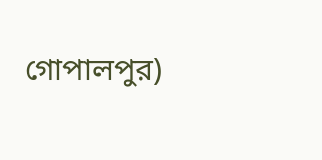গোপালপুর)